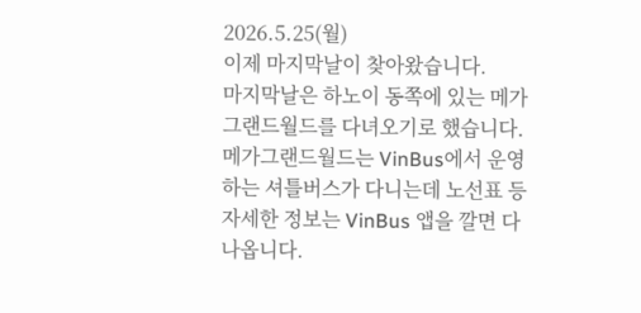2026.5.25(월)
이제 마지막날이 찾아왔습니다.
마지막날은 하노이 동쪽에 있는 메가그랜드월드를 다녀오기로 했습니다.
메가그랜드월드는 VinBus에서 운영하는 셔틀버스가 다니는데 노선표 등 자세한 정보는 VinBus 앱을 깔면 다 나옵니다.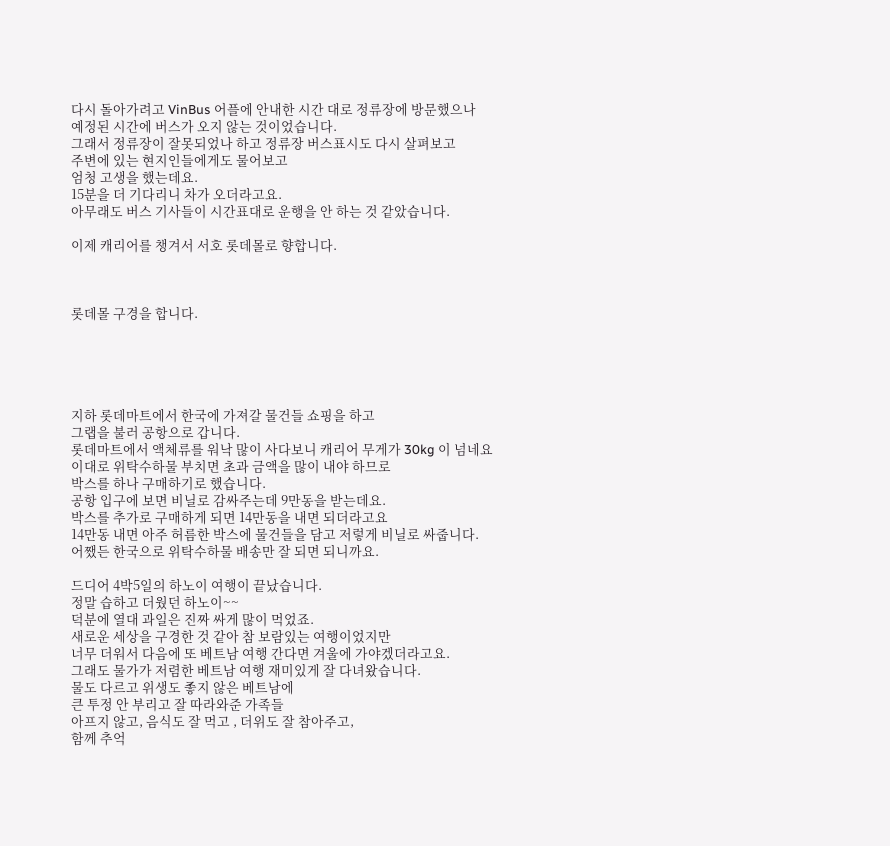다시 돌아가려고 VinBus 어플에 안내한 시간 대로 정류장에 방문했으나
예정된 시간에 버스가 오지 않는 것이었습니다.
그래서 정류장이 잘못되었나 하고 정류장 버스표시도 다시 살펴보고
주변에 있는 현지인들에게도 물어보고
엄청 고생을 했는데요.
15분을 더 기다리니 차가 오더라고요.
아무래도 버스 기사들이 시간표대로 운행을 안 하는 것 같았습니다.

이제 캐리어를 챙겨서 서호 롯데몰로 향합니다.



롯데몰 구경을 합니다.





지하 롯데마트에서 한국에 가져갈 물건들 쇼핑을 하고
그랩을 불러 공항으로 갑니다.
롯데마트에서 액체류를 워낙 많이 사다보니 캐리어 무게가 30kg 이 넘네요
이대로 위탁수하물 부치면 초과 금액을 많이 내야 하므로
박스를 하나 구매하기로 했습니다.
공항 입구에 보면 비닐로 감싸주는데 9만동을 받는데요.
박스를 추가로 구매하게 되면 14만동을 내면 되더라고요
14만동 내면 아주 허름한 박스에 물건들을 담고 저렇게 비닐로 싸줍니다.
어쨌든 한국으로 위탁수하물 배송만 잘 되면 되니까요.

드디어 4박5일의 하노이 여행이 끝났습니다.
정말 습하고 더웠던 하노이~~
덕분에 열대 과일은 진짜 싸게 많이 먹었죠.
새로운 세상을 구경한 것 같아 참 보람있는 여행이었지만
너무 더워서 다음에 또 베트남 여행 간다면 겨울에 가야겠더라고요.
그래도 물가가 저렴한 베트남 여행 재미있게 잘 다녀왔습니다.
물도 다르고 위생도 좋지 않은 베트남에
큰 투정 안 부리고 잘 따라와준 가족들
아프지 않고, 음식도 잘 먹고 , 더위도 잘 참아주고,
함께 추억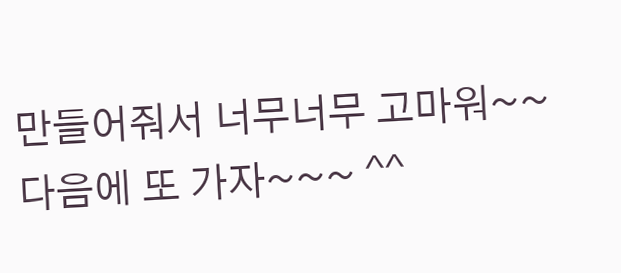만들어줘서 너무너무 고마워~~
다음에 또 가자~~~ ^^